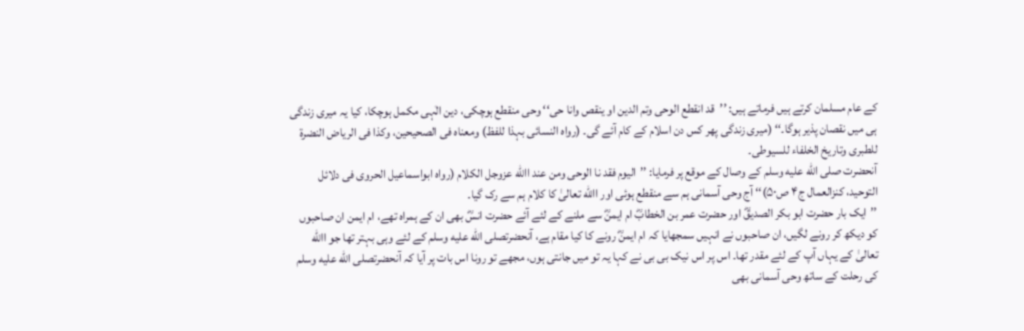کے عام مسلمان کرتے ہیں فرماتے ہیں: ’’قد انقطع الوحی وتم الدین او ینقص وانا حی‘‘ وحی منقطع ہوچکی، دین الٰہی مکمل ہوچکا، کیا یہ میری زندگی ہی میں نقصان پذیر ہوگا۔‘‘ (میری زندگی پھر کس دن اسلام کے کام آئے گی۔ (رواہ النسائی بہذا للفظ) ومعناہ فی الصحیحین، وکذا فی الریاض النضرۃ للطبری وتاریخ الخلفاء للسیوطی۔
آنحضرت صلى الله عليه وسلم کے وصال کے موقع پر فرمایا: ’’الیوم فقد نا الوحی ومن عند االله عزوجل الکلام (رواہ ابواسماعیل الحروی فی دلائل التوحید، کنزالعمال ج۴ ص۵۰)‘‘ آج وحی آسمانی ہم سے منقطع ہوئی اور االله تعالیٰ کا کلام ہم سے رک گیا۔
’’ایک بار حضرت ابو بکر الصدیقؓ اور حضرت عمر بن الخطابؓ ام ایمنؓ سے ملنے کے لئے آئے حضرت انسؓ بھی ان کے ہمراہ تھے، ام ایمن ان صاحبوں کو دیکھ کر رونے لگیں، ان صاحبوں نے انہیں سمجھایا کہ ام ایمنؓ رونے کا کیا مقام ہے، آنحضرتصلى الله عليه وسلم کے لئے وہی بہتر تھا جو االله تعالیٰ کے یہاں آپ کے لئے مقدر تھا۔ اس پر اس نیک بی بی نے کہا یہ تو میں جانتی ہوں، مجھے تو رونا اس بات پر آیا کہ آنحضرتصلى الله عليه وسلم کی رحلت کے ساتھ وحی آسمانی بھی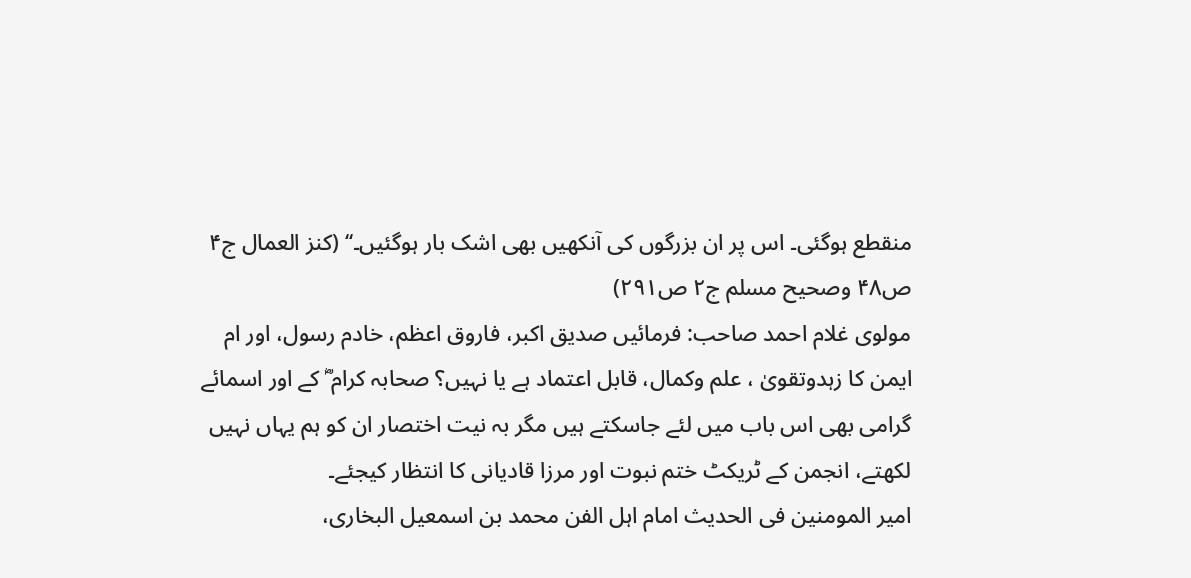منقطع ہوگئی۔ اس پر ان بزرگوں کی آنکھیں بھی اشک بار ہوگئیں۔‘‘ (کنز العمال ج۴ ص۴۸ وصحیح مسلم ج۲ ص۲۹۱)
مولوی غلام احمد صاحب: فرمائیں صدیق اکبر، فاروق اعظم، خادم رسول، اور ام ایمن کا زہدوتقویٰ ، علم وکمال، قابل اعتماد ہے یا نہیں؟ صحابہ کرام ؓ کے اور اسمائے گرامی بھی اس باب میں لئے جاسکتے ہیں مگر بہ نیت اختصار ان کو ہم یہاں نہیں لکھتے، انجمن کے ٹریکٹ ختم نبوت اور مرزا قادیانی کا انتظار کیجئے۔
امیر المومنین فی الحدیث امام اہل الفن محمد بن اسمعیل البخاری،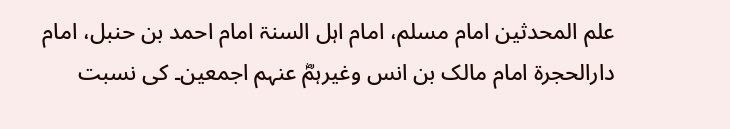علم المحدثین امام مسلم، امام اہل السنۃ امام احمد بن حنبل، امام دارالحجرۃ امام مالک بن انس وغیرہمؓ عنہم اجمعین۔ کی نسبت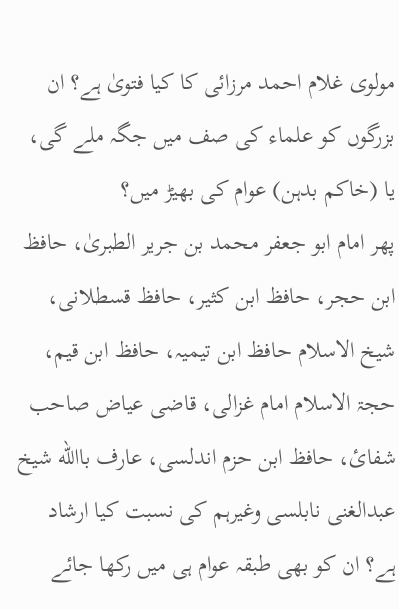مولوی غلام احمد مرزائی کا کیا فتویٰ ہے؟ ان بزرگوں کو علماء کی صف میں جگہ ملے گی، یا (خاکم بدہن) عوام کی بھیڑ میں؟
پھر امام ابو جعفر محمد بن جریر الطبریٰ، حافظ ابن حجر، حافظ ابن کثیر، حافظ قسطلانی، شیخ الاسلام حافظ ابن تیمیہ، حافظ ابن قیم، حجۃ الاسلام امام غزالی، قاضی عیاض صاحب شفائ، حافظ ابن حزم اندلسی، عارف باالله شیخ عبدالغنی نابلسی وغیرہم کی نسبت کیا ارشاد ہے؟ ان کو بھی طبقہ عوام ہی میں رکھا جائے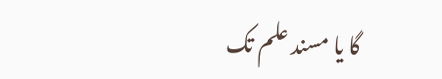گا یا مسند علم تک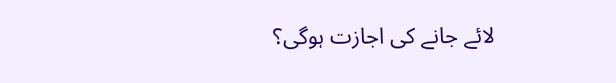لائے جانے کی اجازت ہوگی؟